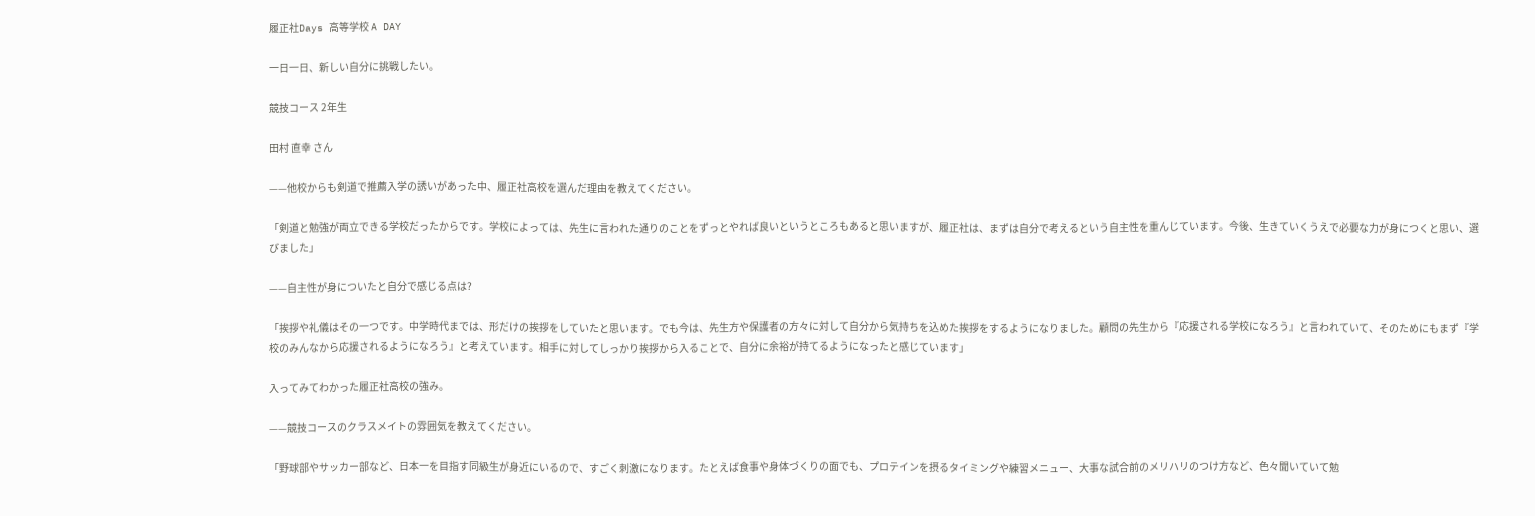履正社Days 高等学校 A DAY

一日一日、新しい自分に挑戦したい。

競技コース 2年生

田村 直幸 さん

——他校からも剣道で推薦入学の誘いがあった中、履正社高校を選んだ理由を教えてください。

「剣道と勉強が両立できる学校だったからです。学校によっては、先生に言われた通りのことをずっとやれば良いというところもあると思いますが、履正社は、まずは自分で考えるという自主性を重んじています。今後、生きていくうえで必要な力が身につくと思い、選びました」

——自主性が身についたと自分で感じる点は?

「挨拶や礼儀はその一つです。中学時代までは、形だけの挨拶をしていたと思います。でも今は、先生方や保護者の方々に対して自分から気持ちを込めた挨拶をするようになりました。顧問の先生から『応援される学校になろう』と言われていて、そのためにもまず『学校のみんなから応援されるようになろう』と考えています。相手に対してしっかり挨拶から入ることで、自分に余裕が持てるようになったと感じています」

入ってみてわかった履正社高校の強み。

——競技コースのクラスメイトの雰囲気を教えてください。

「野球部やサッカー部など、日本一を目指す同級生が身近にいるので、すごく刺激になります。たとえば食事や身体づくりの面でも、プロテインを摂るタイミングや練習メニュー、大事な試合前のメリハリのつけ方など、色々聞いていて勉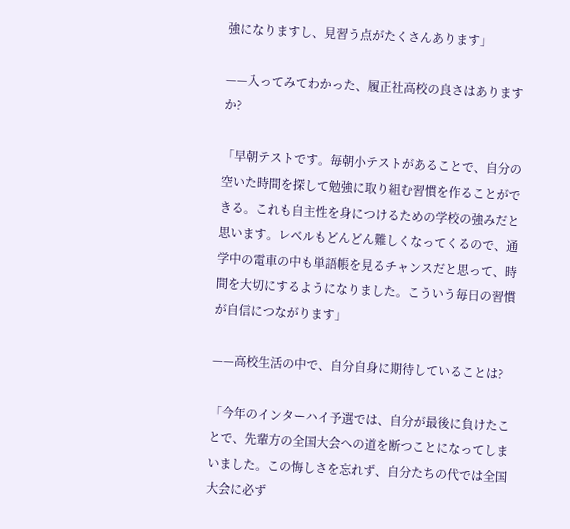強になりますし、見習う点がたくさんあります」

——入ってみてわかった、履正社高校の良さはありますか?

「早朝テストです。毎朝小テストがあることで、自分の空いた時間を探して勉強に取り組む習慣を作ることができる。これも自主性を身につけるための学校の強みだと思います。レベルもどんどん難しくなってくるので、通学中の電車の中も単語帳を見るチャンスだと思って、時間を大切にするようになりました。こういう毎日の習慣が自信につながります」

——高校生活の中で、自分自身に期待していることは?

「今年のインターハイ予選では、自分が最後に負けたことで、先輩方の全国大会への道を断つことになってしまいました。この悔しさを忘れず、自分たちの代では全国大会に必ず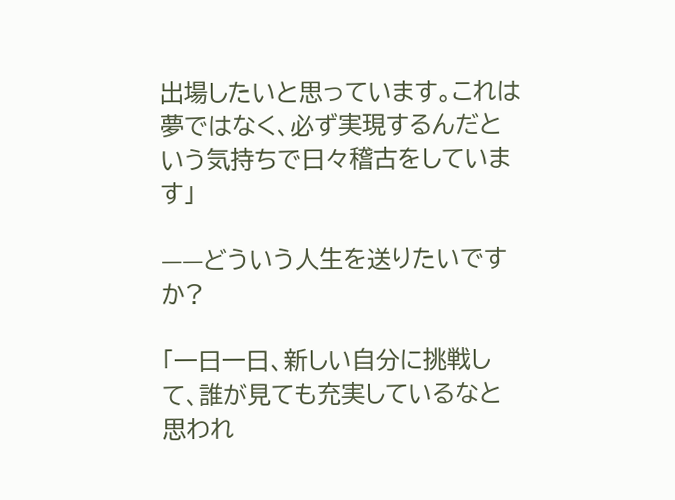出場したいと思っています。これは夢ではなく、必ず実現するんだという気持ちで日々稽古をしています」

——どういう人生を送りたいですか?

「一日一日、新しい自分に挑戦して、誰が見ても充実しているなと思われ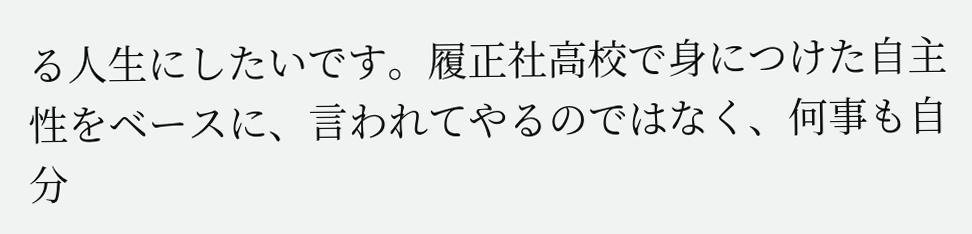る人生にしたいです。履正社高校で身につけた自主性をベースに、言われてやるのではなく、何事も自分